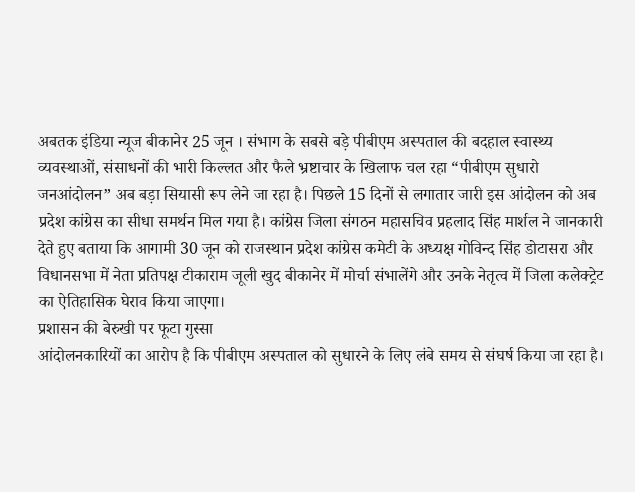अबतक इंडिया न्यूज बीकानेर 25 जून । संभाग के सबसे बड़े पीबीएम अस्पताल की बदहाल स्वास्थ्य व्यवस्थाओं, संसाधनों की भारी किल्लत और फैले भ्रष्टाचार के खिलाफ चल रहा “पीबीएम सुधारो जनआंदोलन” अब बड़ा सियासी रूप लेने जा रहा है। पिछले 15 दिनों से लगातार जारी इस आंदोलन को अब प्रदेश कांग्रेस का सीधा समर्थन मिल गया है। कांग्रेस जिला संगठन महासचिव प्रहलाद सिंह मार्शल ने जानकारी देते हुए बताया कि आगामी 30 जून को राजस्थान प्रदेश कांग्रेस कमेटी के अध्यक्ष गोविन्द सिंह डोटासरा और विधानसभा में नेता प्रतिपक्ष टीकाराम जूली खुद बीकानेर में मोर्चा संभालेंगे और उनके नेतृत्व में जिला कलेक्ट्रेट का ऐतिहासिक घेराव किया जाएगा।
प्रशासन की बेरुखी पर फूटा गुस्सा
आंदोलनकारियों का आरोप है कि पीबीएम अस्पताल को सुधारने के लिए लंबे समय से संघर्ष किया जा रहा है।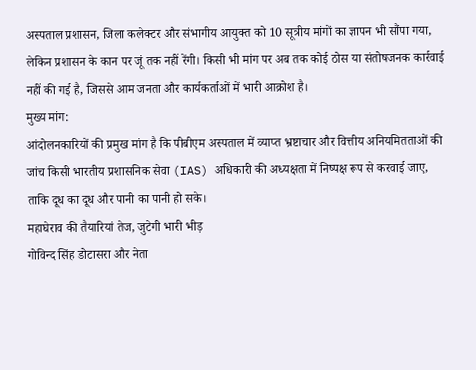अस्पताल प्रशासन, जिला कलेक्टर और संभागीय आयुक्त को 10 सूत्रीय मांगों का ज्ञापन भी सौंपा गया, लेकिन प्रशासन के कान पर जूं तक नहीं रेंगी। किसी भी मांग पर अब तक कोई ठोस या संतोषजनक कार्रवाई नहीं की गई है, जिससे आम जनता और कार्यकर्ताओं में भारी आक्रोश है।
मुख्य मांग:
आंदोलनकारियों की प्रमुख मांग है कि पीबीएम अस्पताल में व्याप्त भ्रष्टाचार और वित्तीय अनियमितताओं की जांच किसी भारतीय प्रशासनिक सेवा (IAS) अधिकारी की अध्यक्षता में निष्पक्ष रूप से करवाई जाए, ताकि दूध का दूध और पानी का पानी हो सके।
महाघेराव की तैयारियां तेज, जुटेगी भारी भीड़
गोविन्द सिंह डोटासरा और नेता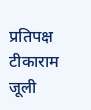प्रतिपक्ष टीकाराम जूली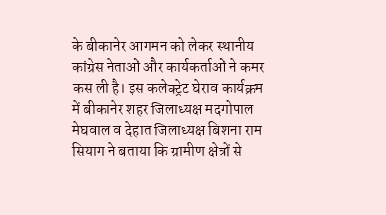के बीकानेर आगमन को लेकर स्थानीय कांग्रेस नेताओं और कार्यकर्ताओं ने कमर कस ली है। इस कलेक्ट्रेट घेराव कार्यक्रम में बीकानेर शहर जिलाध्यक्ष मदगोपाल मेघवाल व देहात जिलाध्यक्ष बिशना राम सियाग ने बताया कि ग्रामीण क्षेत्रों से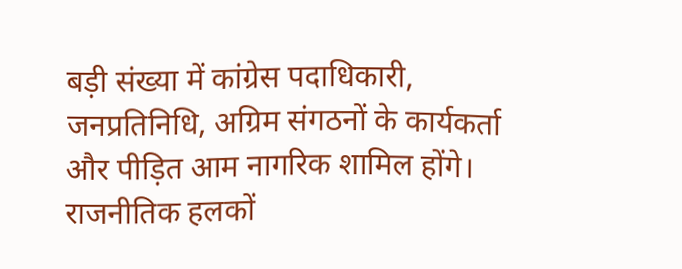बड़ी संख्या में कांग्रेस पदाधिकारी, जनप्रतिनिधि, अग्रिम संगठनों के कार्यकर्ता और पीड़ित आम नागरिक शामिल होंगे। राजनीतिक हलकों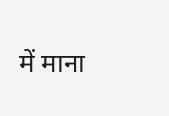में माना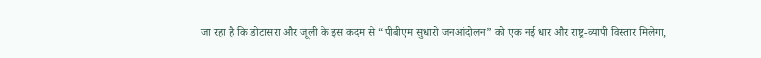जा रहा है कि डोटासरा और जूली के इस कदम से “पीबीएम सुधारो जनआंदोलन” को एक नई धार और राष्ट्र-व्यापी विस्तार मिलेगा,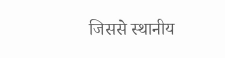जिससे स्थानीय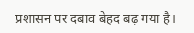प्रशासन पर दबाव बेहद बढ़ गया है।